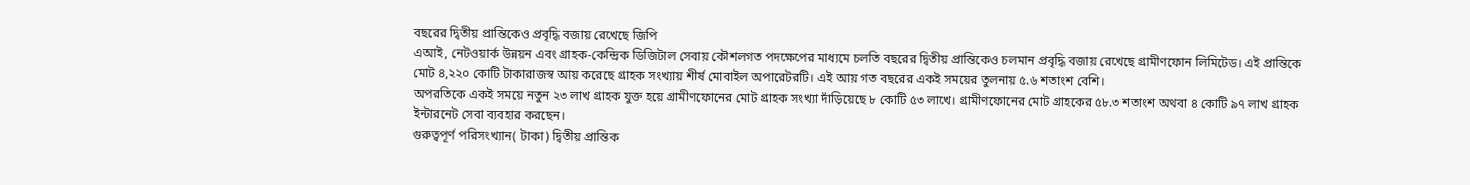বছরের দ্বিতীয় প্রান্তিকেও প্রবৃদ্ধি বজায় রেখেছে জিপি
এআই, নেটওয়ার্ক উন্নয়ন এবং গ্রাহক-কেন্দ্রিক ডিজিটাল সেবায় কৌশলগত পদক্ষেপের মাধ্যমে চলতি বছরের দ্বিতীয় প্রান্তিকেও চলমান প্রবৃদ্ধি বজায় রেখেছে গ্রামীণফোন লিমিটেড। এই প্রান্তিকে মোট ৪,২২০ কোটি টাকারাজস্ব আয় করেছে গ্রাহক সংখ্যায় শীর্ষ মোবাইল অপারেটরটি। এই আয় গত বছরের একই সময়ের তুলনায় ৫.৬ শতাংশ বেশি।
অপরতিকে একই সময়ে নতুন ২৩ লাখ গ্রাহক যুক্ত হয়ে গ্রামীণফোনের মোট গ্রাহক সংখ্যা দাঁড়িয়েছে ৮ কোটি ৫৩ লাখে। গ্রামীণফোনের মোট গ্রাহকের ৫৮.৩ শতাংশ অথবা ৪ কোটি ৯৭ লাখ গ্রাহক ইন্টারনেট সেবা ব্যবহার করছেন।
গুরুত্বপূর্ণ পরিসংখ্যান( টাকা) দ্বিতীয় প্রান্তিক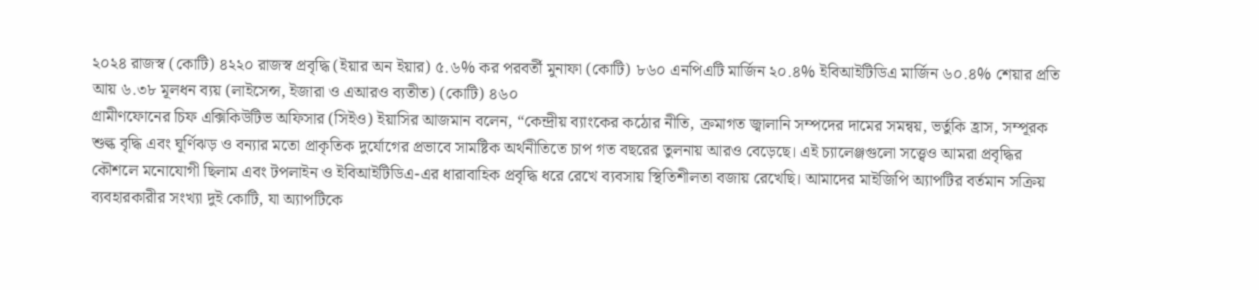২০২৪ রাজস্ব (কোটি) ৪২২০ রাজস্ব প্রবৃদ্ধি (ইয়ার অন ইয়ার) ৫.৬% কর পরবর্তী মুনাফা (কোটি) ৮৬০ এনপিএটি মার্জিন ২০.৪% ইবিআইটিডিএ মার্জিন ৬০.৪% শেয়ার প্রতি আয় ৬.৩৮ মূলধন ব্যয় (লাইসেন্স, ইজারা ও এআরও ব্যতীত) (কোটি) ৪৬০
গ্রামীণফোনের চিফ এক্সিকিউটিভ অফিসার (সিইও) ইয়াসির আজমান বলেন, “কেন্দ্রীয় ব্যাংকের কঠোর নীতি, ক্রমাগত জ্বালানি সম্পদের দামের সমন্বয়, ভর্তুকি হ্রাস, সম্পূরক শুল্ক বৃদ্ধি এবং ঘূর্ণিঝড় ও বন্যার মতো প্রাকৃতিক দুর্যোগের প্রভাবে সামষ্টিক অর্থনীতিতে চাপ গত বছরের তুলনায় আরও বেড়েছে। এই চ্যালেঞ্জগুলো সত্ত্বেও আমরা প্রবৃদ্ধির কৌশলে মনোযোগী ছিলাম এবং টপলাইন ও ইবিআইটিডিএ-এর ধারাবাহিক প্রবৃদ্ধি ধরে রেখে ব্যবসায় স্থিতিশীলতা বজায় রেখেছি। আমাদের মাইজিপি অ্যাপটির বর্তমান সক্রিয় ব্যবহারকারীর সংখ্যা দুই কোটি, যা অ্যাপটিকে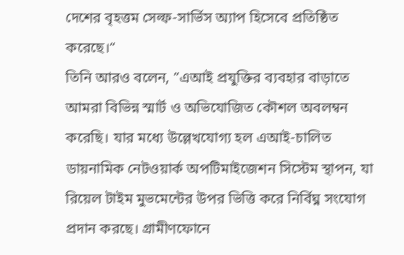দেশের বৃহত্তম সেল্ফ-সার্ভিস অ্যাপ হিসেবে প্রতিষ্ঠিত করেছে।“
তিনি আরও বলেন, ”এআই প্রযুক্তির ব্যবহার বাড়াতে আমরা বিভিন্ন স্মার্ট ও অভিযোজিত কৌশল অবলম্বন করেছি। যার মধ্যে উল্লেখযোগ্য হল এআই-চালিত ডায়নামিক নেটওয়ার্ক অপটিমাইজেশন সিস্টেম স্থাপন, যা রিয়েল টাইম মুভমেন্টের উপর ভিত্তি করে নির্বিঘ্ন সংযোগ প্রদান করছে। গ্রামীণফোনে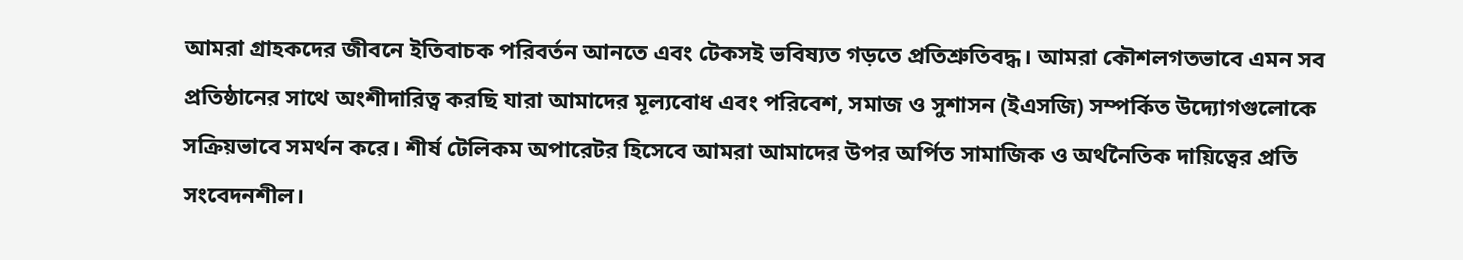আমরা গ্রাহকদের জীবনে ইতিবাচক পরিবর্তন আনতে এবং টেকসই ভবিষ্যত গড়তে প্রতিশ্রুতিবদ্ধ। আমরা কৌশলগতভাবে এমন সব প্রতিষ্ঠানের সাথে অংশীদারিত্ব করছি যারা আমাদের মূল্যবোধ এবং পরিবেশ, সমাজ ও সুশাসন (ইএসজি) সম্পর্কিত উদ্যোগগুলোকে সক্রিয়ভাবে সমর্থন করে। শীর্ষ টেলিকম অপারেটর হিসেবে আমরা আমাদের উপর অর্পিত সামাজিক ও অর্থনৈতিক দায়িত্বের প্রতি সংবেদনশীল।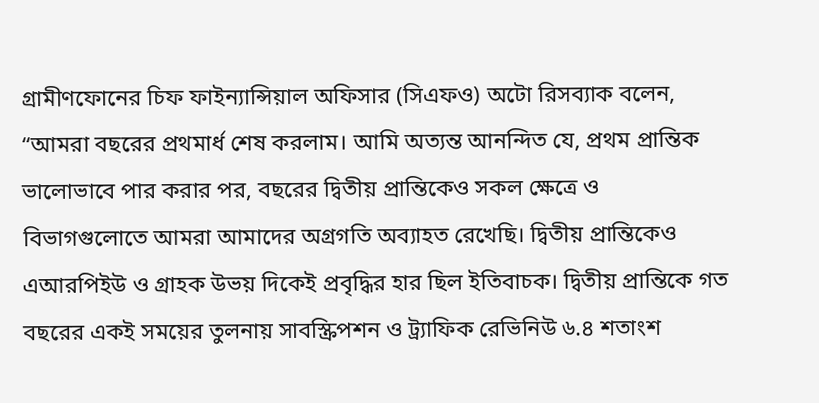গ্রামীণফোনের চিফ ফাইন্যান্সিয়াল অফিসার (সিএফও) অটো রিসব্যাক বলেন, “আমরা বছরের প্রথমার্ধ শেষ করলাম। আমি অত্যন্ত আনন্দিত যে, প্রথম প্রান্তিক ভালোভাবে পার করার পর, বছরের দ্বিতীয় প্রান্তিকেও সকল ক্ষেত্রে ও বিভাগগুলোতে আমরা আমাদের অগ্রগতি অব্যাহত রেখেছি। দ্বিতীয় প্রান্তিকেও এআরপিইউ ও গ্রাহক উভয় দিকেই প্রবৃদ্ধির হার ছিল ইতিবাচক। দ্বিতীয় প্রান্তিকে গত বছরের একই সময়ের তুলনায় সাবস্ক্রিপশন ও ট্র্যাফিক রেভিনিউ ৬.৪ শতাংশ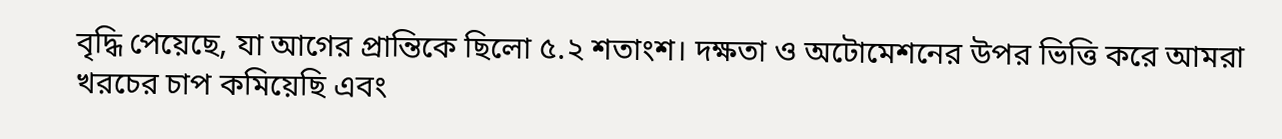বৃদ্ধি পেয়েছে, যা আগের প্রান্তিকে ছিলো ৫.২ শতাংশ। দক্ষতা ও অটোমেশনের উপর ভিত্তি করে আমরা খরচের চাপ কমিয়েছি এবং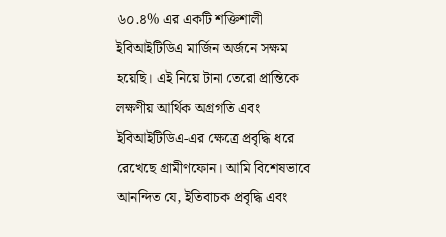৬০.৪% এর একটি শক্তিশালী ইবিআইটিডিএ মার্জিন অর্জনে সক্ষম হয়েছি। এই নিয়ে টানা তেরো প্রান্তিকে লক্ষণীয় আর্থিক অগ্রগতি এবং ইবিআইটিডিএ-এর ক্ষেত্রে প্রবৃদ্ধি ধরে রেখেছে গ্রামীণফোন। আমি বিশেষভাবে আনন্দিত যে, ইতিবাচক প্রবৃদ্ধি এবং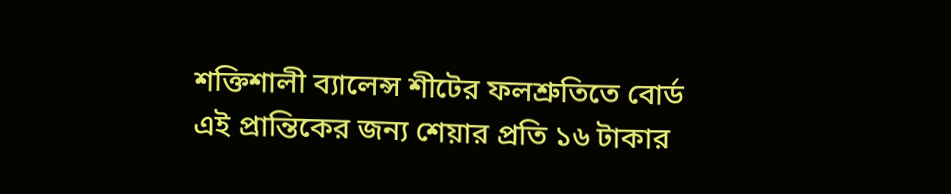শক্তিশালী ব্যালেন্স শীটের ফলশ্রুতিতে বোর্ড এই প্রান্তিকের জন্য শেয়ার প্রতি ১৬ টাকার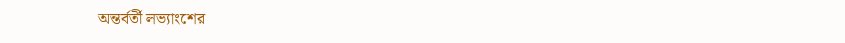অন্তর্বর্তী লভ্যাংশের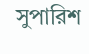সুপারিশ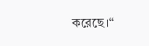করেছে।“